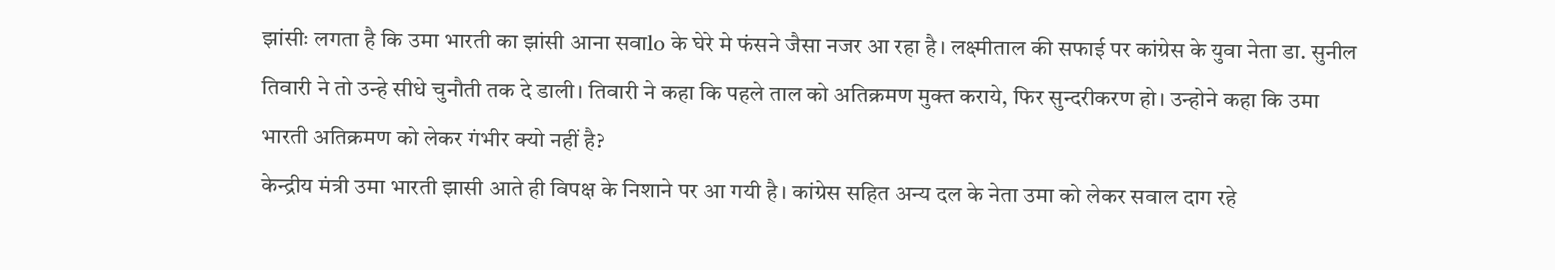झांसीः लगता है कि उमा भारती का झांसी आना सवाlo के घेरे मे फंसने जैसा नजर आ रहा है। लक्ष्मीताल की सफाई पर कांग्रेस के युवा नेता डा. सुनील तिवारी ने तो उन्हे सीधे चुनौती तक दे डाली। तिवारी ने कहा कि पहले ताल को अतिक्रमण मुक्त कराये, फिर सुन्दरीकरण हो। उन्होने कहा कि उमा भारती अतिक्रमण को लेकर गंभीर क्यो नहीं है?
केन्द्रीय मंत्री उमा भारती झासी आते ही विपक्ष के निशाने पर आ गयी है। कांग्रेस सहित अन्य दल के नेता उमा को लेकर सवाल दाग रहे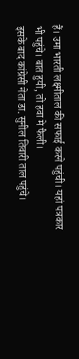हैं। उमा भारती लक्ष्मीताल की सफाई करने पहुंची। यहां पत्रकार भी पहुंचे। बात हुयी, तो हवा मे फैली।
इसके बाद कांग्रेसी नेता डा. सुनील तिवारी ताल पहुंचे।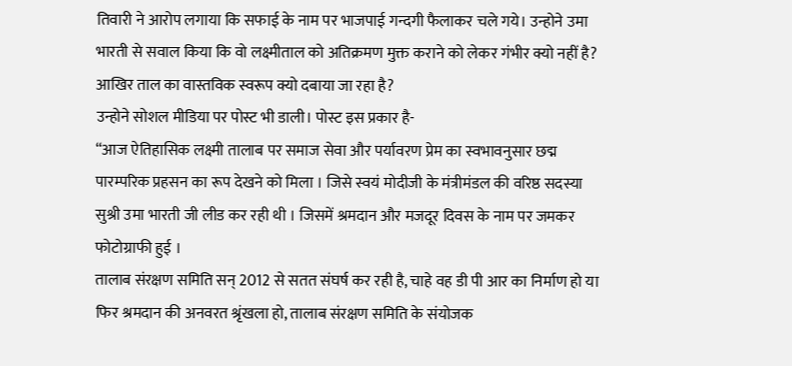तिवारी ने आरोप लगाया कि सफाई के नाम पर भाजपाई गन्दगी फैलाकर चले गये। उन्होने उमा भारती से सवाल किया कि वो लक्ष्मीताल को अतिक्रमण मुक्त कराने को लेकर गंभीर क्यो नहीं है? आखिर ताल का वास्तविक स्वरूप क्यो दबाया जा रहा है?
उन्होने सोशल मीडिया पर पोस्ट भी डाली। पोस्ट इस प्रकार है-
“आज ऐतिहासिक लक्ष्मी तालाब पर समाज सेवा और पर्यावरण प्रेम का स्वभावनुसार छद्म पारम्परिक प्रहसन का रूप देखने को मिला । जिसे स्वयं मोदीजी के मंत्रीमंडल की वरिष्ठ सदस्या सुश्री उमा भारती जी लीड कर रही थी । जिसमें श्रमदान और मजदूर दिवस के नाम पर जमकर फोटोग्राफी हुई ।
तालाब संरक्षण समिति सन् 2012 से सतत संघर्ष कर रही है, चाहे वह डी पी आर का निर्माण हो या फिर श्रमदान की अनवरत श्रृंखला हो, तालाब संरक्षण समिति के संयोजक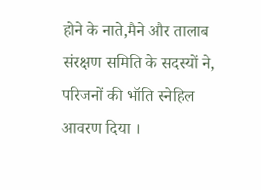होने के नाते,मैने और तालाब संरक्षण समिति के सदस्यों ने, परिजनों की भॉति स्नेहिल आवरण दिया ।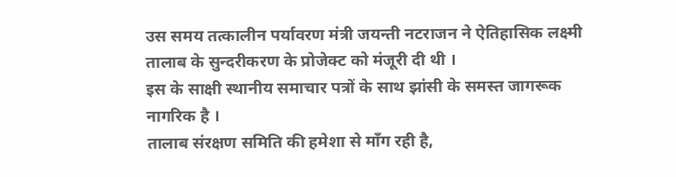उस समय तत्कालीन पर्यावरण मंत्री जयन्ती नटराजन ने ऐतिहासिक लक्ष्मी तालाब के सुन्दरीकरण के प्रोजेक्ट को मंजूरी दी थी ।
इस के साक्षी स्थानीय समाचार पत्रों के साथ झांसी के समस्त जागरूक नागरिक है ।
तालाब संरक्षण समिति की हमेशा से माँग रही है,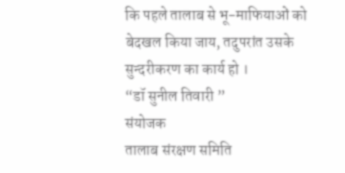कि पहले तालाब से भू-माफियाओं को बेदखल किया जाय, तदुपरांत उसके सुन्दरीकरण का कार्य हो ।
“डॉ सुनील तिवारी ”
संयोजक
तालाब संरक्षण समिति